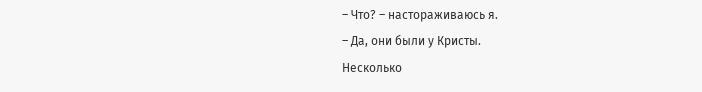– Что? – настораживаюсь я.
– Да, они были у Кристы.
Несколько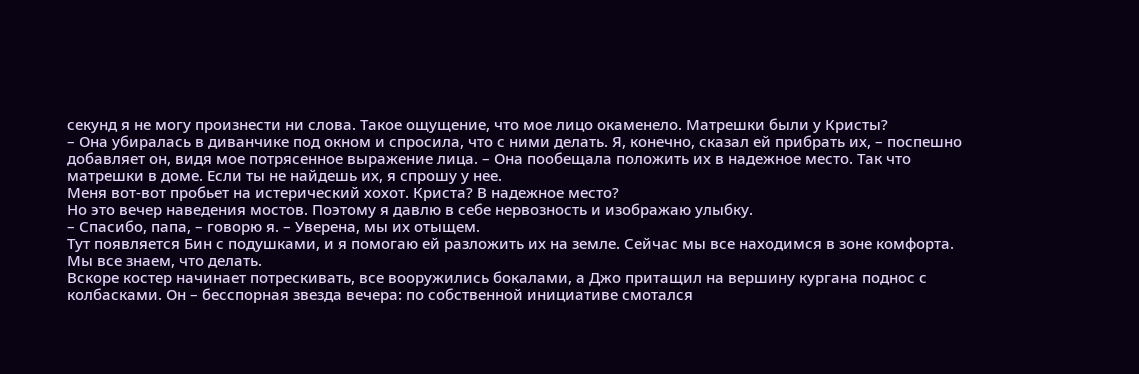секунд я не могу произнести ни слова. Такое ощущение, что мое лицо окаменело. Матрешки были у Кристы?
– Она убиралась в диванчике под окном и спросила, что с ними делать. Я, конечно, сказал ей прибрать их, – поспешно добавляет он, видя мое потрясенное выражение лица. – Она пообещала положить их в надежное место. Так что матрешки в доме. Если ты не найдешь их, я спрошу у нее.
Меня вот-вот пробьет на истерический хохот. Криста? В надежное место?
Но это вечер наведения мостов. Поэтому я давлю в себе нервозность и изображаю улыбку.
– Спасибо, папа, – говорю я. – Уверена, мы их отыщем.
Тут появляется Бин с подушками, и я помогаю ей разложить их на земле. Сейчас мы все находимся в зоне комфорта. Мы все знаем, что делать.
Вскоре костер начинает потрескивать, все вооружились бокалами, а Джо притащил на вершину кургана поднос с колбасками. Он – бесспорная звезда вечера: по собственной инициативе смотался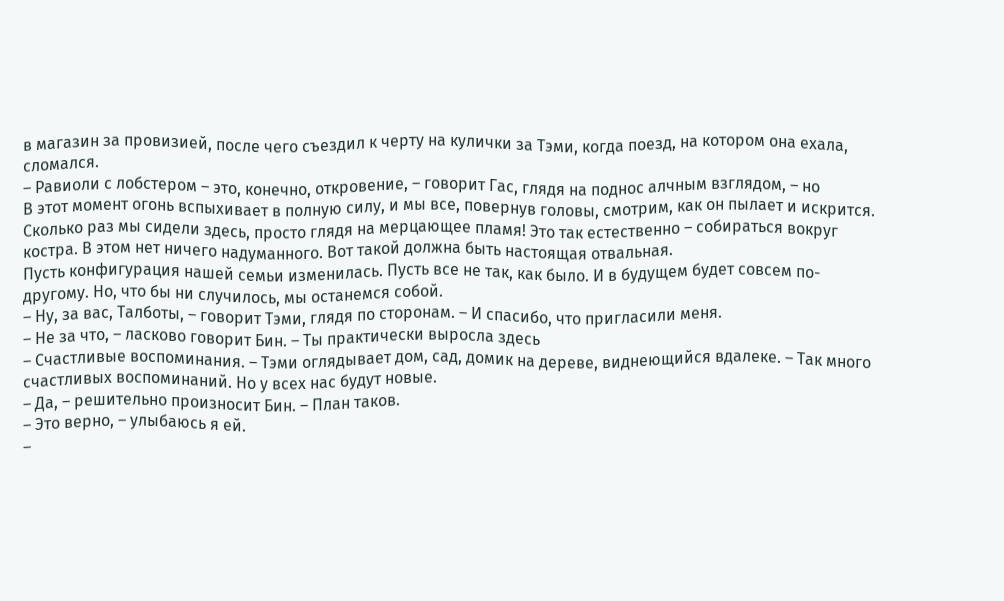в магазин за провизией, после чего съездил к черту на кулички за Тэми, когда поезд, на котором она ехала, сломался.
– Равиоли с лобстером – это, конечно, откровение, – говорит Гас, глядя на поднос алчным взглядом, – но
В этот момент огонь вспыхивает в полную силу, и мы все, повернув головы, смотрим, как он пылает и искрится. Сколько раз мы сидели здесь, просто глядя на мерцающее пламя! Это так естественно – собираться вокруг костра. В этом нет ничего надуманного. Вот такой должна быть настоящая отвальная.
Пусть конфигурация нашей семьи изменилась. Пусть все не так, как было. И в будущем будет совсем по-другому. Но, что бы ни случилось, мы останемся собой.
– Ну, за вас, Талботы, – говорит Тэми, глядя по сторонам. – И спасибо, что пригласили меня.
– Не за что, – ласково говорит Бин. – Ты практически выросла здесь
– Счастливые воспоминания. – Тэми оглядывает дом, сад, домик на дереве, виднеющийся вдалеке. – Так много счастливых воспоминаний. Но у всех нас будут новые.
– Да, – решительно произносит Бин. – План таков.
– Это верно, – улыбаюсь я ей.
–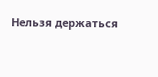Нельзя держаться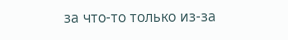за что-то только из-за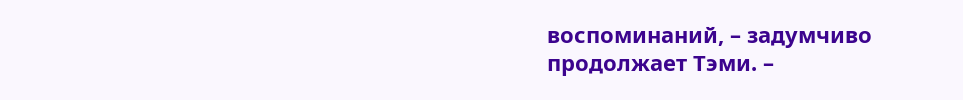воспоминаний, – задумчиво продолжает Тэми. –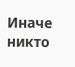Иначе никто